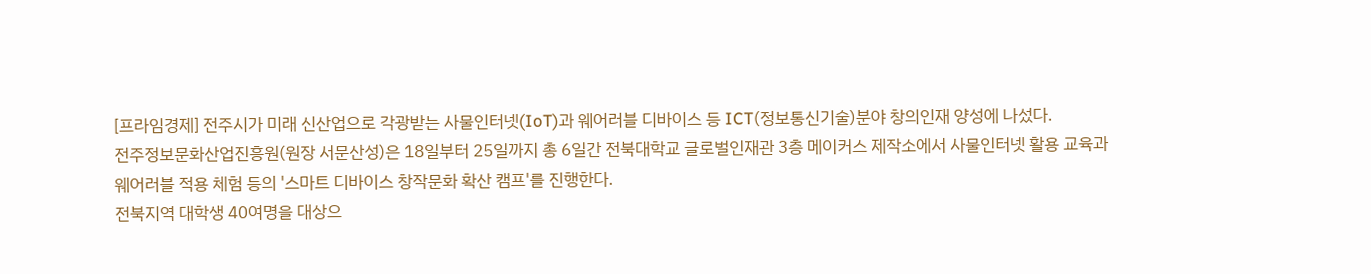[프라임경제] 전주시가 미래 신산업으로 각광받는 사물인터넷(IoT)과 웨어러블 디바이스 등 ICT(정보통신기술)분야 창의인재 양성에 나섰다.
전주정보문화산업진흥원(원장 서문산성)은 18일부터 25일까지 총 6일간 전북대학교 글로벌인재관 3층 메이커스 제작소에서 사물인터넷 활용 교육과 웨어러블 적용 체험 등의 '스마트 디바이스 창작문화 확산 캠프'를 진행한다.
전북지역 대학생 40여명을 대상으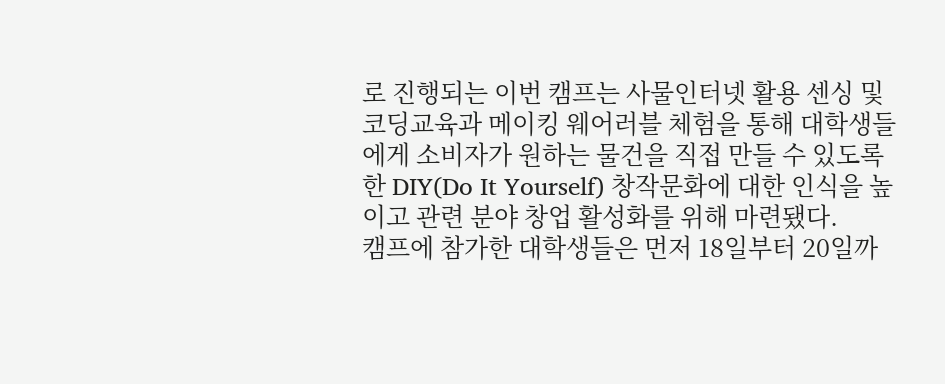로 진행되는 이번 캠프는 사물인터넷 활용 센싱 및 코딩교육과 메이킹 웨어러블 체험을 통해 대학생들에게 소비자가 원하는 물건을 직접 만들 수 있도록 한 DIY(Do It Yourself) 창작문화에 대한 인식을 높이고 관련 분야 창업 활성화를 위해 마련됐다.
캠프에 참가한 대학생들은 먼저 18일부터 20일까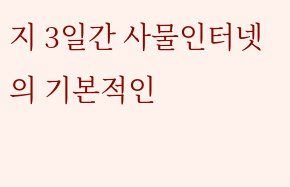지 3일간 사물인터넷의 기본적인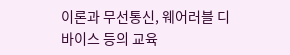이론과 무선통신, 웨어러블 디바이스 등의 교육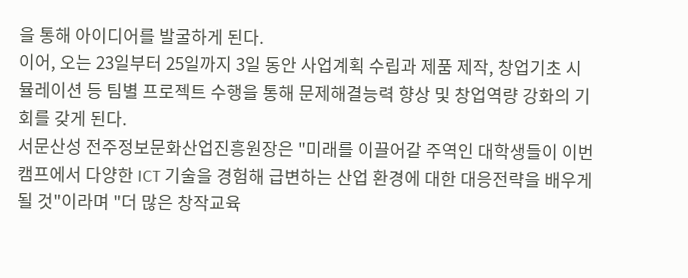을 통해 아이디어를 발굴하게 된다.
이어, 오는 23일부터 25일까지 3일 동안 사업계획 수립과 제품 제작, 창업기초 시뮬레이션 등 팀별 프로젝트 수행을 통해 문제해결능력 향상 및 창업역량 강화의 기회를 갖게 된다.
서문산성 전주정보문화산업진흥원장은 "미래를 이끌어갈 주역인 대학생들이 이번 캠프에서 다양한 ICT 기술을 경험해 급변하는 산업 환경에 대한 대응전략을 배우게 될 것"이라며 "더 많은 창작교육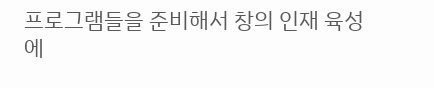프로그램들을 준비해서 창의 인재 육성에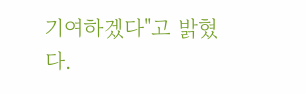기여하겠다"고 밝혔다.